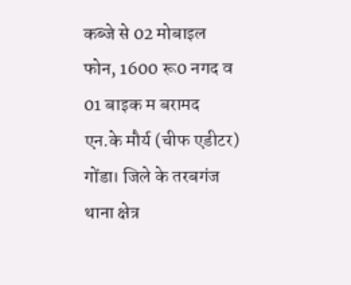कब्जे से 02 मोबाइल फोन, 1600 रू0 नगद व 01 बाइक म बरामद
एन.के मौर्य (चीफ एडीटर)
गोंडा। जिले के तरबगंज थाना क्षेत्र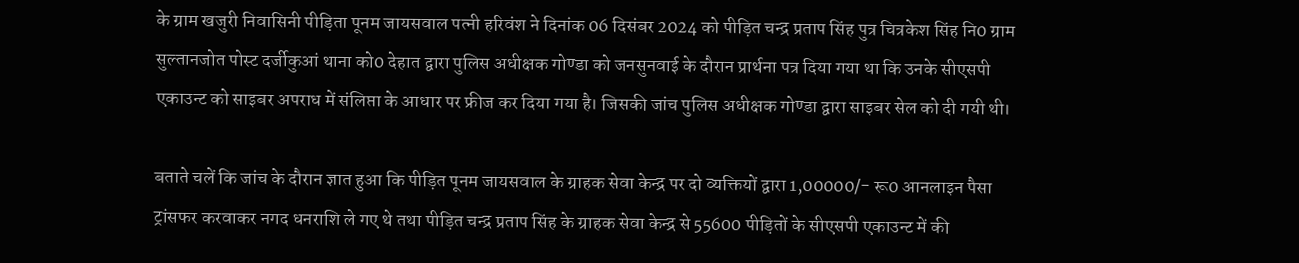के ग्राम खजुरी निवासिनी पीड़िता पूनम जायसवाल पत्नी हरिवंश ने दिनांक 06 दिसंबर 2024 को पीड़ित चन्द्र प्रताप सिंह पुत्र चित्रकेश सिंह नि0 ग्राम सुल्तानजोत पोस्ट दर्जीकुआं थाना को0 देहात द्वारा पुलिस अधीक्षक गोण्डा को जनसुनवाई के दौरान प्रार्थना पत्र दिया गया था कि उनके सीएसपी एकाउन्ट को साइबर अपराध में संलिप्ता के आधार पर फ्रीज कर दिया गया है। जिसकी जांच पुलिस अधीक्षक गोण्डा द्वारा साइबर सेल को दी गयी थी।

बताते चलें कि जांच के दौरान ज्ञात हुआ कि पीड़ित पूनम जायसवाल के ग्राहक सेवा केन्द्र पर दो व्यक्तियों द्वारा 1,00000/- रू0 आनलाइन पैसा ट्रांसफर करवाकर नगद धनराशि ले गए थे तथा पीड़ित चन्द्र प्रताप सिंह के ग्राहक सेवा केन्द्र से 55600 पीड़ितों के सीएसपी एकाउन्ट में की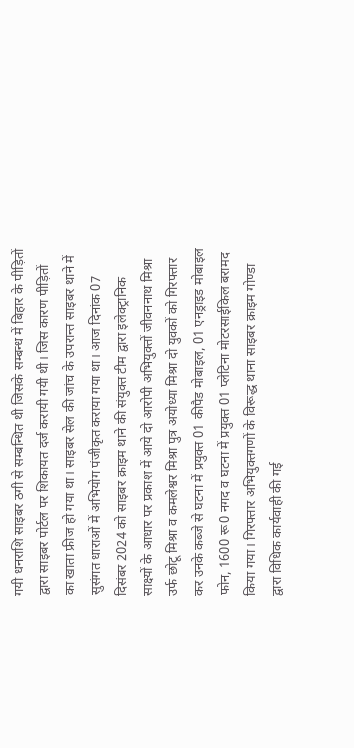गयी धनराशि साइबर ठगी से सम्बन्धित थी जिसके सम्बन्ध में बिहार के पीड़ितों द्वारा साइबर पोर्टल पर शिकायत दर्ज करायी गयी थी। जिस कारण पीड़ितों का खाता फ्रीज हो गया था। साइबर सेल की जांच के उपरान्त साइबर थाने में सुसंगत धाराओं में अभियोग पंजीकृत कराया गया था। आज दिनांक 07 दिसंबर 2024 को साइबर क्राइम थाने की संयुक्त टीम द्वारा इलेक्ट्रानिक साक्ष्यों के आधार पर प्रकाश में आये दो आरोपी अभियुक्तों जीवननाथ मिश्रा उर्फ छोटू मिश्रा व कमलेश्वर मिश्रा पुत्र अयोध्या मिश्रा दो युवकों को गिरफ्तार कर उनके कब्जे से घटना में प्रयुक्त 01 कीपैड मोबाइल, 01 एनड्राइड मोबाइल फोन, 1600 रू0 नगद व घटना में प्रयुक्त 01 प्लेटिना मोटरसाईकिल बरामद किया गया। गिरफ्तार अभियुक्तगणों के विरूद्ध थाना साइबर क्राइम गोण्डा द्वारा विधिक कार्यवाही की गई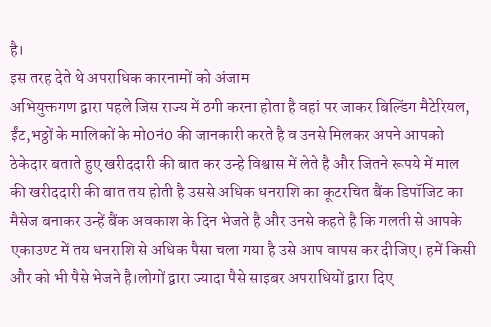है।
इस तरह देते थे अपराधिक कारनामों को अंजाम
अभियुक्तगण द्वारा पहले जिस राज्य में ठगी करना होता है वहां पर जाकर बिल्डिंग मैटेरियल, ईंट,भठ्ठों के मालिकों के मो0नं0 की जानकारी करते है व उनसे मिलकर अपने आपको ठेकेदार बताते हुए खरीददारी की बात कर उन्हे विश्वास में लेते है और जितने रूपये में माल की खरीददारी की बात तय होती है उससे अधिक धनराशि का कूटरचित बैंक डिपॉजिट का मैसेज बनाकर उन्हें बैंक अवकाश के दिन भेजते है और उनसे कहते है कि गलती से आपके एकाउण्ट में तय धनराशि से अधिक पैसा चला गया है उसे आप वापस कर दीजिए। हमें किसी और को भी पैसे भेजने है।लोगों द्वारा ज्यादा पैसे साइबर अपराधियों द्वारा दिए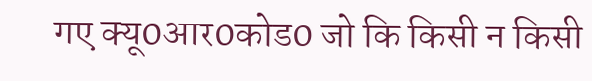गए क्यू0आर0कोड0 जो कि किसी न किसी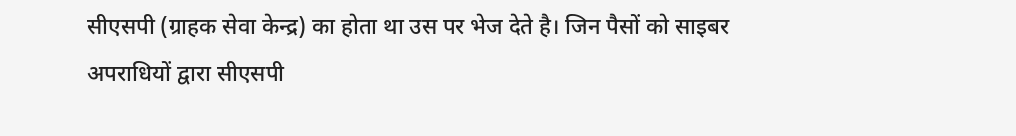सीएसपी (ग्राहक सेवा केन्द्र) का होता था उस पर भेज देते है। जिन पैसों को साइबर अपराधियों द्वारा सीएसपी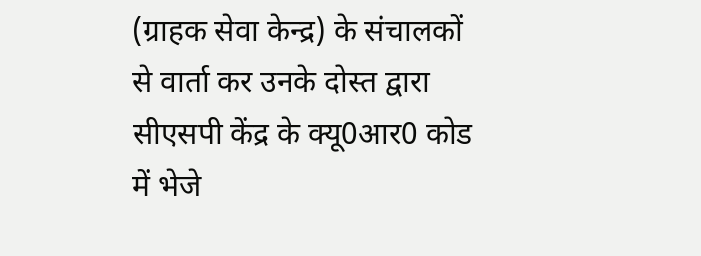(ग्राहक सेवा केन्द्र) के संचालकों से वार्ता कर उनके दोस्त द्वारा सीएसपी केंद्र के क्यू0आर0 कोड में भेजे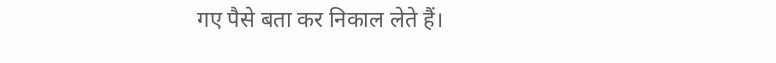गए पैसे बता कर निकाल लेते हैं।